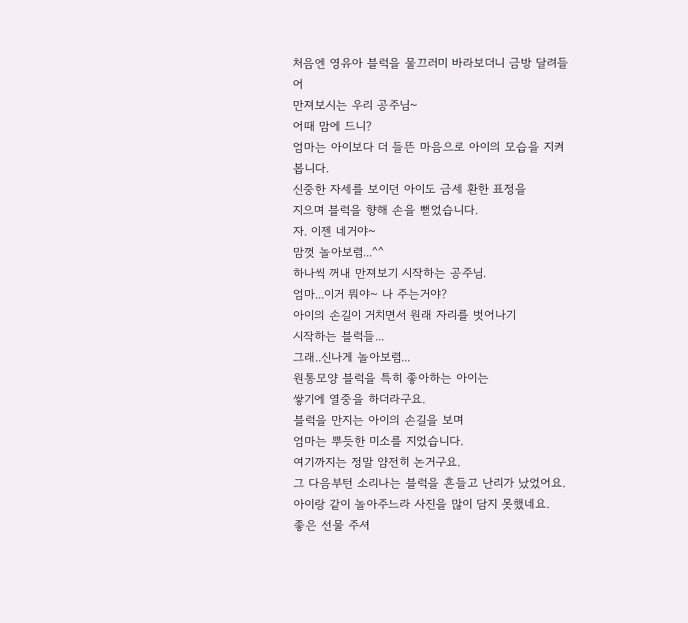처음엔 영유아 블럭을 물끄러미 바라보더니 금방 달려들어
만져보시는 우리 공주님~
어때 맘에 드니?
엄마는 아이보다 더 들뜬 마음으로 아이의 모습을 지켜봅니다.
신중한 자세를 보이던 아이도 금세 환한 표정을
지으며 블럭을 향해 손을 뻗었습니다.
자. 이젠 네거야~
맘껏 놀아보렴...^^
하나씩 꺼내 만져보기 시작하는 공주님.
엄마...이거 뭐야~ 나 주는거야?
아이의 손길이 거치면서 원래 자리를 벗어나기
시작하는 블럭들...
그래..신나게 놀아보렴...
원통모양 블럭을 특히 좋아하는 아이는
쌓기에 열중을 하더라구요.
블럭을 만지는 아이의 손길을 보며
엄마는 뿌듯한 미소를 지었습니다.
여기까지는 정말 얌전히 논거구요.
그 다음부턴 소리나는 블럭을 흔들고 난리가 났었어요.
아이랑 같이 놀아주느라 사진을 많이 담지 못했네요.
좋은 선물 주셔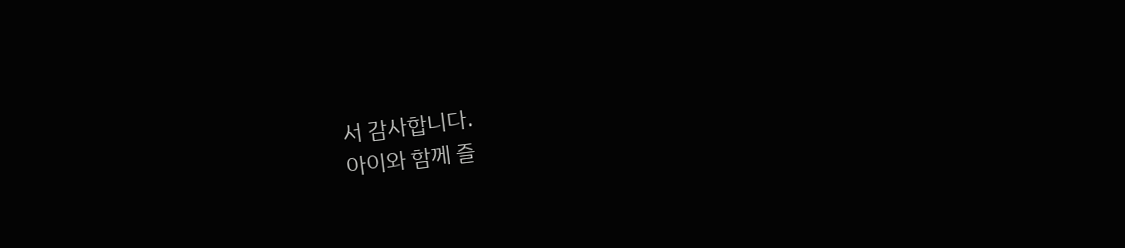서 감사합니다.
아이와 함께 즐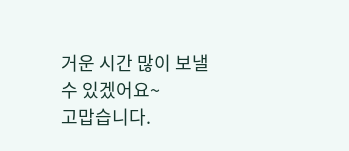거운 시간 많이 보낼 수 있겠어요~
고맙습니다.